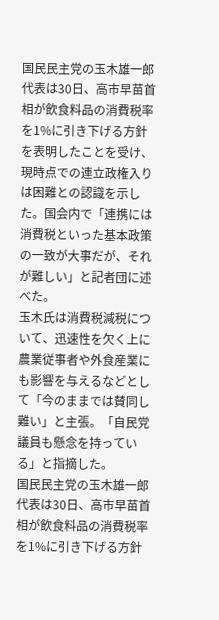国民民主党の玉木雄一郎代表は30日、高市早苗首相が飲食料品の消費税率を1%に引き下げる方針を表明したことを受け、現時点での連立政権入りは困難との認識を示した。国会内で「連携には消費税といった基本政策の一致が大事だが、それが難しい」と記者団に述べた。
玉木氏は消費税減税について、迅速性を欠く上に農業従事者や外食産業にも影響を与えるなどとして「今のままでは賛同し難い」と主張。「自民党議員も懸念を持っている」と指摘した。
国民民主党の玉木雄一郎代表は30日、高市早苗首相が飲食料品の消費税率を1%に引き下げる方針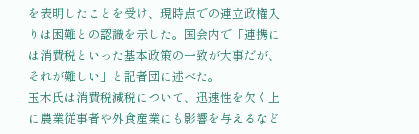を表明したことを受け、現時点での連立政権入りは困難との認識を示した。国会内で「連携には消費税といった基本政策の一致が大事だが、それが難しい」と記者団に述べた。
玉木氏は消費税減税について、迅速性を欠く上に農業従事者や外食産業にも影響を与えるなど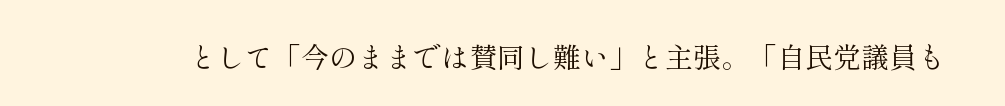として「今のままでは賛同し難い」と主張。「自民党議員も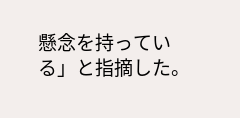懸念を持っている」と指摘した。